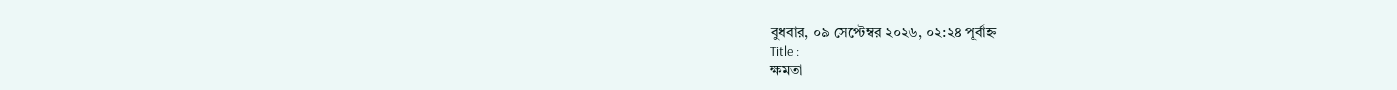বুধবার, ০৯ সেপ্টেম্বর ২০২৬, ০২:২৪ পূর্বাহ্ন
Title :
ক্ষমতা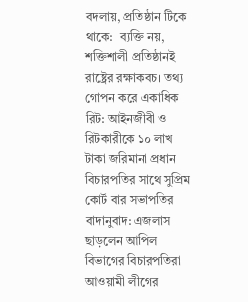বদলায়, প্রতিষ্ঠান টিকে থাকে:  ব্যক্তি নয়, শক্তিশালী প্রতিষ্ঠানই রাষ্ট্রের রক্ষাকবচ। তথ্য গোপন করে একাধিক রিট: আইনজীবী ও রিটকারীকে ১০ লাখ টাকা জরিমানা প্রধান বিচারপতির সাথে সুপ্রিম কোর্ট বার সভাপতির বাদানুবাদ: এজলাস ছাড়লেন আপিল বিভাগের বিচারপতিরা আওয়ামী লীগের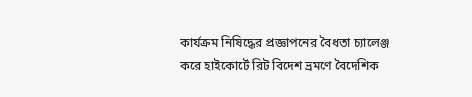কার্যক্রম নিষিদ্ধের প্রজ্ঞাপনের বৈধতা চ্যালেঞ্জ করে হাইকোর্টে রিট বিদেশ ভ্রমণে বৈদেশিক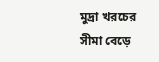মুদ্রা খরচের সীমা বেড়ে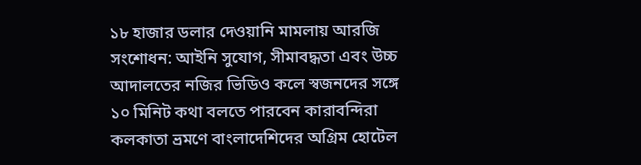১৮ হাজার ডলার দেওয়ানি মামলায় আরজি সংশোধন: আইনি সুযোগ, সীমাবদ্ধতা এবং উচ্চ আদালতের নজির ভিডিও কলে স্বজনদের সঙ্গে ১০ মিনিট কথা বলতে পারবেন কারাবন্দিরা কলকাতা ভ্রমণে বাংলাদেশিদের অগ্রিম হোটেল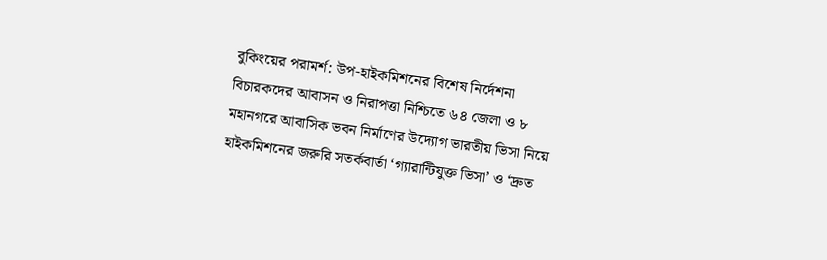বুকিংয়ের পরামর্শ: উপ-হাইকমিশনের বিশেষ নির্দেশনা বিচারকদের আবাসন ও নিরাপত্তা নিশ্চিতে ৬৪ জেলা ও ৮ মহানগরে আবাসিক ভবন নির্মাণের উদ্যোগ ভারতীয় ভিসা নিয়ে হাইকমিশনের জরুরি সতর্কবার্তা ‘গ্যারান্টিযুক্ত ভিসা’ ও ‘দ্রুত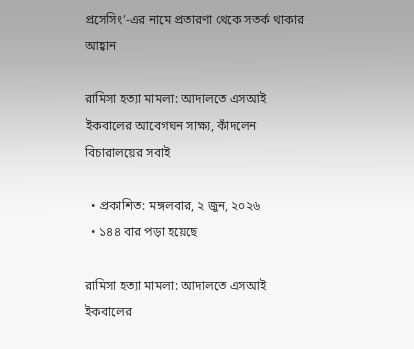প্রসেসিং’-এর নামে প্রতারণা থেকে সতর্ক থাকার আহ্বান

রামিসা হত্যা মামলা: আদালতে এসআই ইকবালের আবেগঘন সাক্ষ্য, কাঁদলেন বিচারালয়ের সবাই

  • প্রকাশিত: মঙ্গলবার, ২ জুন, ২০২৬
  • ১৪৪ বার পড়া হয়েছে

রামিসা হত্যা মামলা: আদালতে এসআই ইকবালের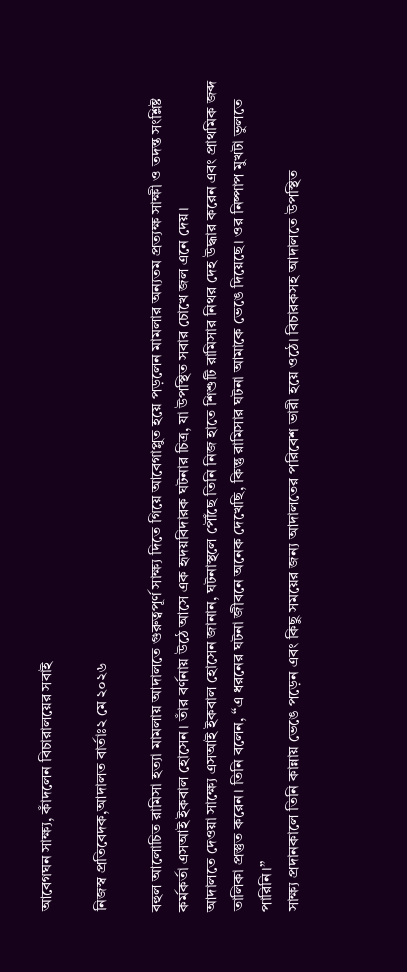আবেগঘন সাক্ষ্য, কাঁদলেন বিচারালয়ের সবাই

নিজস্ব প্রতিবেদক,আদালত বার্তাঃ২ মে ২০২৬

বহুল আলোচিত রামিসা হত্যা মামলায় আদালতে গুরুত্বপূর্ণ সাক্ষ্য দিতে গিয়ে আবেগাপ্লুত হয়ে পড়লেন মামলার অন্যতম প্রত্যক্ষ সাক্ষী ও তদন্ত সংশ্লিষ্ট কর্মকর্তা এসআই ইকবাল হোসেন। তাঁর বর্ণনায় উঠে আসে এক হৃদয়বিদারক ঘটনার চিত্র, যা উপস্থিত সবার চোখে জল এনে দেয়।
আদালতে দেওয়া সাক্ষ্যে এসআই ইকবাল হোসেন জানান, ঘটনাস্থলে পৌঁছে তিনি নিজ হাতে শিশুটি রামিসার নিথর দেহ উদ্ধার করেন এবং প্রাথমিক জব্দ তালিকা প্রস্তুত করেন। তিনি বলেন, “এ ধরনের ঘটনা জীবনে অনেক দেখেছি, কিন্তু রামিসার ঘটনা আমাকে ভেঙে দিয়েছে। ওর নিষ্পাপ মুখটা ভুলতে পারিনি।”
সাক্ষ্য প্রদানকালে তিনি কান্নায় ভেঙে পড়েন এবং কিছু সময়ের জন্য আদালতের পরিবেশ ভারী হয়ে ওঠে। বিচারকসহ আদালতে উপস্থিত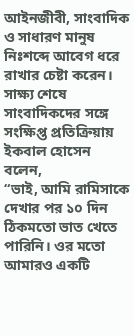আইনজীবী, সাংবাদিক ও সাধারণ মানুষ নিঃশব্দে আবেগ ধরে রাখার চেষ্টা করেন।
সাক্ষ্য শেষে সাংবাদিকদের সঙ্গে সংক্ষিপ্ত প্রতিক্রিয়ায় ইকবাল হোসেন বলেন,
“ভাই, আমি রামিসাকে দেখার পর ১০ দিন ঠিকমতো ভাত খেতে পারিনি। ওর মতো আমারও একটি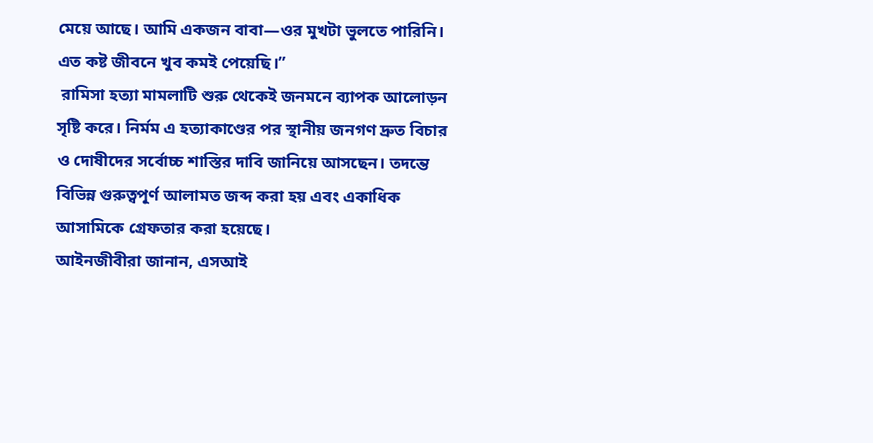মেয়ে আছে। আমি একজন বাবা—ওর মুখটা ভুলতে পারিনি। এত কষ্ট জীবনে খুব কমই পেয়েছি।”
 রামিসা হত্যা মামলাটি শুরু থেকেই জনমনে ব্যাপক আলোড়ন সৃষ্টি করে। নির্মম এ হত্যাকাণ্ডের পর স্থানীয় জনগণ দ্রুত বিচার ও দোষীদের সর্বোচ্চ শাস্তির দাবি জানিয়ে আসছেন। তদন্তে বিভিন্ন গুরুত্বপূর্ণ আলামত জব্দ করা হয় এবং একাধিক আসামিকে গ্রেফতার করা হয়েছে।
আইনজীবীরা জানান, এসআই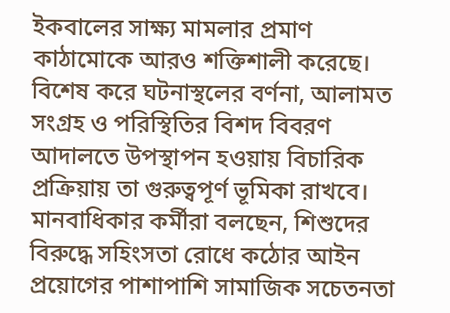ইকবালের সাক্ষ্য মামলার প্রমাণ কাঠামোকে আরও শক্তিশালী করেছে। বিশেষ করে ঘটনাস্থলের বর্ণনা, আলামত সংগ্রহ ও পরিস্থিতির বিশদ বিবরণ আদালতে উপস্থাপন হওয়ায় বিচারিক প্রক্রিয়ায় তা গুরুত্বপূর্ণ ভূমিকা রাখবে।
মানবাধিকার কর্মীরা বলছেন, শিশুদের বিরুদ্ধে সহিংসতা রোধে কঠোর আইন প্রয়োগের পাশাপাশি সামাজিক সচেতনতা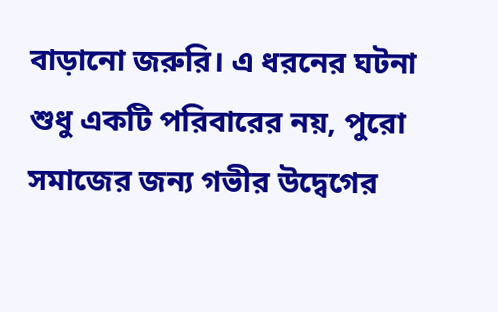বাড়ানো জরুরি। এ ধরনের ঘটনা শুধু একটি পরিবারের নয়, পুরো সমাজের জন্য গভীর উদ্বেগের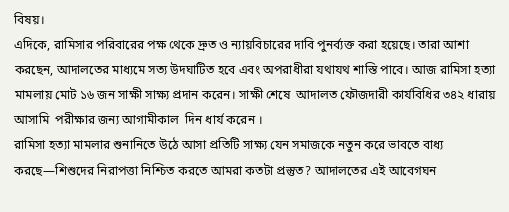বিষয়।
এদিকে, রামিসার পরিবারের পক্ষ থেকে দ্রুত ও ন্যায়বিচারের দাবি পুনর্ব্যক্ত করা হয়েছে। তারা আশা করছেন, আদালতের মাধ্যমে সত্য উদঘাটিত হবে এবং অপরাধীরা যথাযথ শাস্তি পাবে। আজ রামিসা হত্যা মামলায় মোট ১৬ জন সাক্ষী সাক্ষ্য প্রদান করেন। সাক্ষী শেষে  আদালত ফৌজদারী কার্যবিধির ৩৪২ ধারায় আসামি  পরীক্ষার জন্য আগামীকাল  দিন ধার্য করেন ।
রামিসা হত্যা মামলার শুনানিতে উঠে আসা প্রতিটি সাক্ষ্য যেন সমাজকে নতুন করে ভাবতে বাধ্য করছে—শিশুদের নিরাপত্তা নিশ্চিত করতে আমরা কতটা প্রস্তুত? আদালতের এই আবেগঘন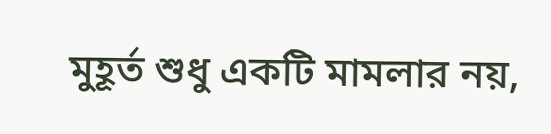মুহূর্ত শুধু একটি মামলার নয়,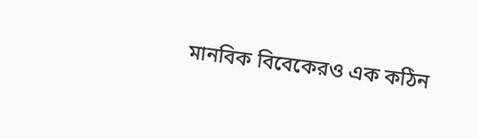মানবিক বিবেকেরও এক কঠিন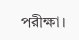পরীক্ষা।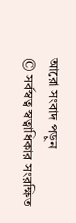আরো সংবাদ পড়ুন
© সর্বস্বত্ব স্বত্বাধিকার সংরক্ষিত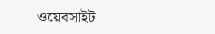ওয়েবসাইট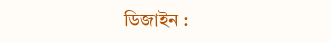ডিজাইন :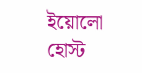ইয়োলো হোস্ট